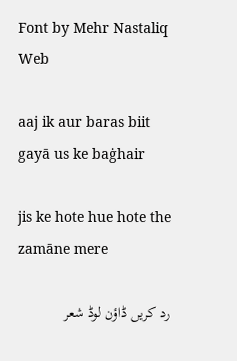Font by Mehr Nastaliq Web

aaj ik aur baras biit gayā us ke baġhair

jis ke hote hue hote the zamāne mere

رد کریں ڈاؤن لوڈ شعر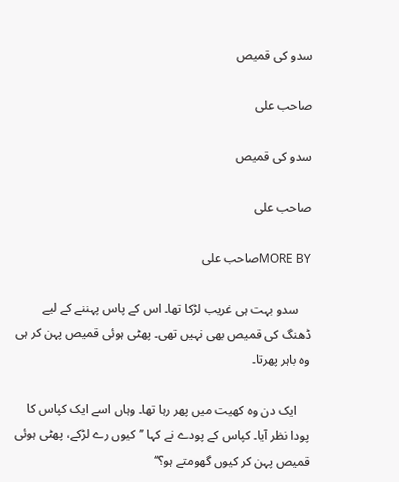سدو کی قمیص

صاحب علی

سدو کی قمیص

صاحب علی

MORE BYصاحب علی

    سدو بہت ہی غریب لڑکا تھا۔ اس کے پاس پہننے کے لیے ڈھنگ کی قمیص بھی نہیں تھی۔ پھٹی ہوئی قمیص پہن کر ہی وہ باہر پھرتا۔

    ایک دن وہ کھیت میں پھر رہا تھا۔ وہاں اسے ایک کپاس کا پودا نظر آیا۔ کپاس کے پودے نے کہا ’’کیوں رے لڑکے، پھٹی ہوئی قمیص پہن کر کیوں گھومتے ہو؟‘‘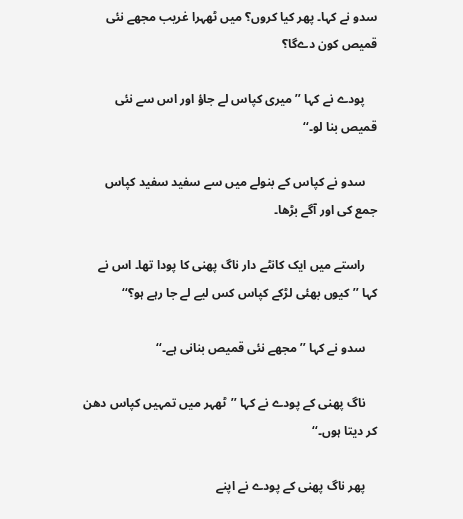سدو نے کہا۔ پھر کیا کروں؟ میں ٹھہرا غریب مجھے نئی قمیص کون دےگا؟

    پودے نے کہا ’’میری کپاس لے جاؤ اور اس سے نئی قمیص بنا لو۔‘‘

    سدو نے کپاس کے بنولے میں سے سفید سفید کپاس جمع کی اور آگے بڑھا۔

    راستے میں ایک کانٹے دار ناگ پھنی کا پودا تھا۔ اس نے کہا ’’کیوں بھئی لڑکے کپاس کس لیے لے جا رہے ہو؟‘‘

    سدو نے کہا ’’مجھے نئی قمیص بنانی ہے۔‘‘

    ناگ پھنی کے پودے نے کہا ’’ٹھہر میں تمہیں کپاس دھن کر دیتا ہوں۔‘‘

    پھر ناگ پھنی کے پودے نے اپنے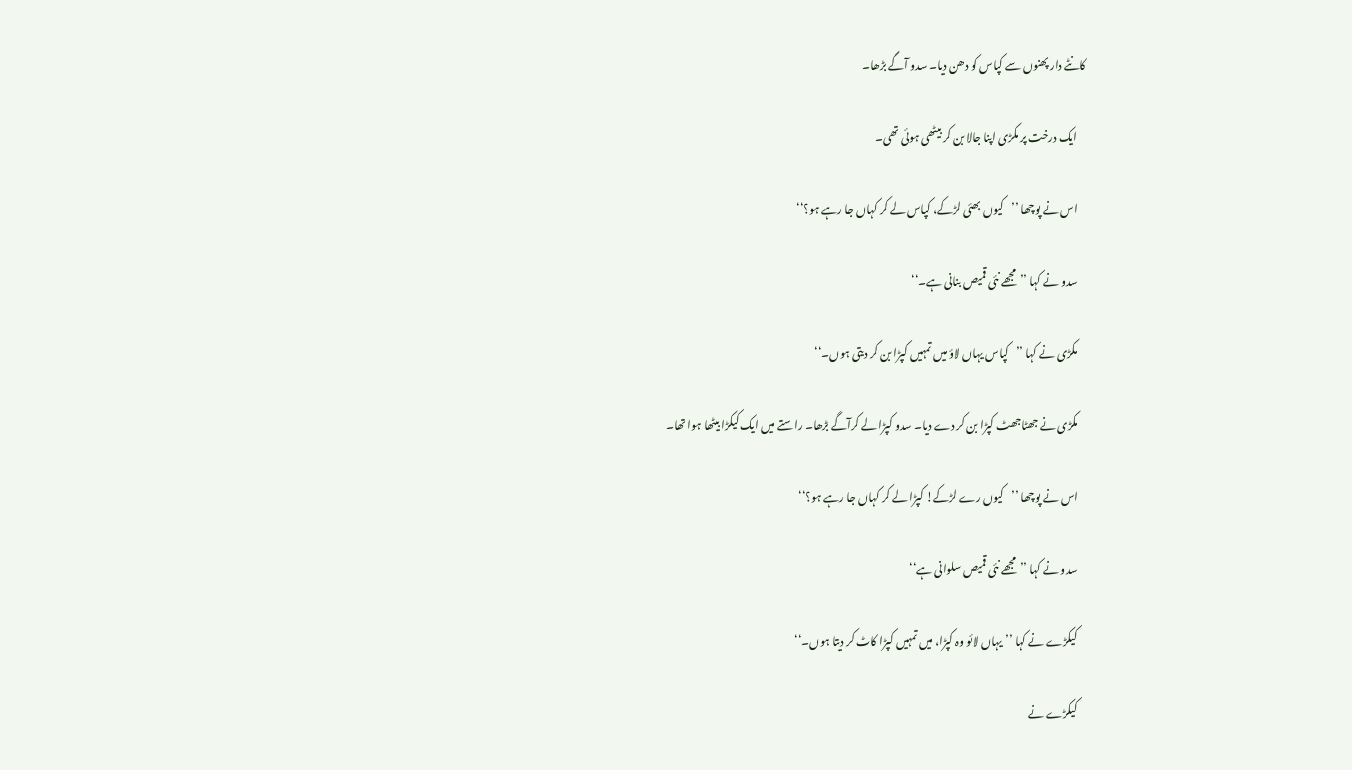کانٹے دار پھنوں سے کپاس کو دھن دیا۔ سدو آگے بڑھا۔

    ایک درخت پر مکڑی اپنا جالا بن کر بیٹھی ہوئی تھی۔

    اس نے پوچھا ’’کیوں بھئی لڑکے، کپاس لے کر کہاں جا رہے ہو؟‘‘

    سدو نے کہا ’’مجھے نئی قمیص بنانی ہے۔‘‘

    مکڑی نے کہا ’’کپاس یہاں لاؤ میں تمہیں کپڑا بن کر دیتی ہوں۔‘‘

    مکڑی نے جھٹاجھٹ کپڑا بن کر دے دیا۔ سدو کپڑا لے کرآگے بڑھا۔ راستے میں ایک کیکڑا بیٹھا ہوا تھا۔

    اس نے پوچھا ’’کیوں رے لڑکے! کپڑا لے کر کہاں جا رہے ہو؟‘‘

    سدو نے کہا ’’مجھے نئی قمیص سلوانی ہے‘‘

    کیکڑے نے کہا ’’یہاں لائو وہ کپڑا، میں تمہیں کپڑا کاٹ کر دیتا ہوں۔‘‘

    کیکڑے نے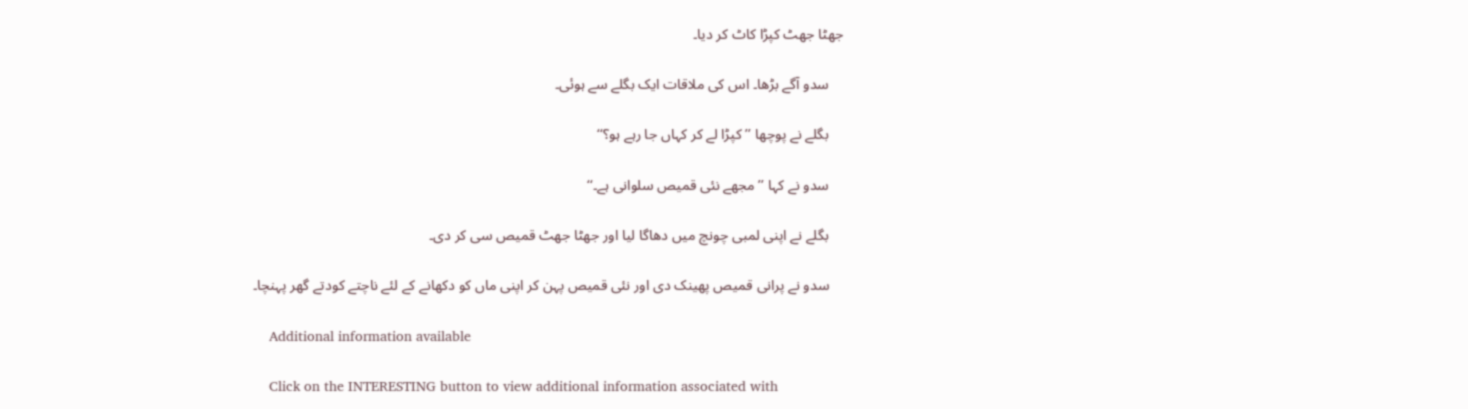جھٹا جھٹ کپڑا کاٹ کر دیا۔

    سدو آگے بڑھا۔ اس کی ملاقات ایک بگلے سے ہوئی۔

    بگلے نے پوچھا ’’کپڑا لے کر کہاں جا رہے ہو؟‘‘

    سدو نے کہا ’’مجھے نئی قمیص سلوانی ہے۔‘‘

    بگلے نے اپنی لمبی چونچ میں دھاگا لیا اور جھٹا جھٹ قمیص سی کر دی۔

    سدو نے پرانی قمیص پھینک دی اور نئی قمیص پہن کر اپنی ماں کو دکھانے کے لئے ناچتے کودتے گھر پہنچا۔

    Additional information available

    Click on the INTERESTING button to view additional information associated with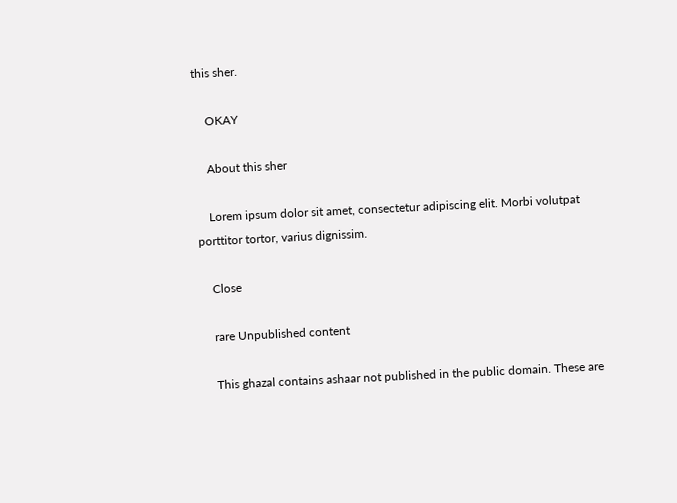this sher.

    OKAY

    About this sher

    Lorem ipsum dolor sit amet, consectetur adipiscing elit. Morbi volutpat porttitor tortor, varius dignissim.

    Close

    rare Unpublished content

    This ghazal contains ashaar not published in the public domain. These are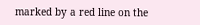marked by a red line on the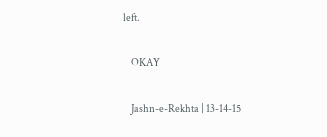left.

    OKAY

    Jashn-e-Rekhta | 13-14-15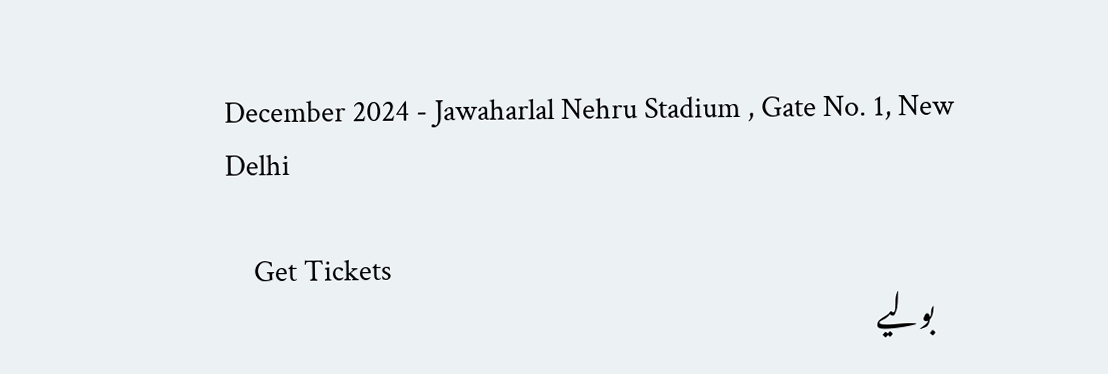December 2024 - Jawaharlal Nehru Stadium , Gate No. 1, New Delhi

    Get Tickets
    بولیے